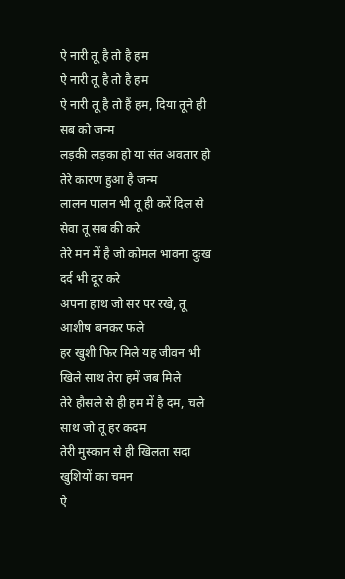ऐ नारी तू है तो है हम
ऐ नारी तू है तो है हम
ऐ नारी तू है तो हैं हम, दिया तूने ही सब को जन्म
लड़की लड़का हो या संत अवतार हो तेरे कारण हुआ है जन्म
लालन पालन भी तू ही करें दिल से सेवा तू सब की करे
तेरे मन में है जो कोमल भावना दुःख दर्द भी दूर करे
अपना हाथ जो सर पर रखे, तू आशीष बनकर फले
हर खुशी फिर मिले यह जीवन भी खिले साथ तेरा हमें जब मिले
तेरे हौसले से ही हम में है दम, चले साथ जो तू हर कदम
तेरी मुस्कान से ही खिलता सदा खुशियों का चमन
ऐ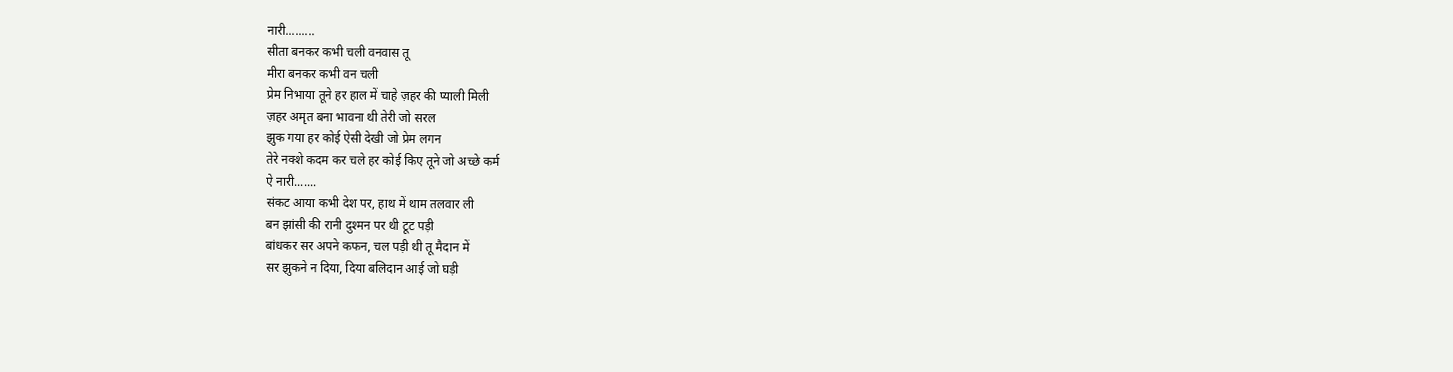नारी.........
सीता बनकर कभी चली वनवास तू
मीरा बनकर कभी वन चली
प्रेम निभाया तूने हर हाल में चाहे ज़हर की प्याली मिली
ज़हर अमृत बना भावना थी तेरी जो सरल
झुक गया हर कोई ऐसी देखी जो प्रेम लगन
तेरे नक्शे कदम कर चले हर कोई किए तूने जो अच्छे कर्म
ऐ नारी.......
संकट आया कभी देश पर, हाथ में थाम तलवार ली
बन झांसी की रानी दुश्मन पर थी टूट पड़ी
बांधकर सर अपने कफन, चल पड़ी थी तू मैदान में
सर झुकने न दिया, दिया बलिदान आई जो घड़ी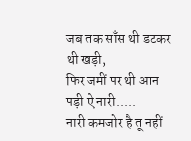जब तक साँस थी डटकर थी खड़ी,
फिर जमीं पर थी आन पड़ी ऐ नारी.....
नारी कमजोर है तू नहीं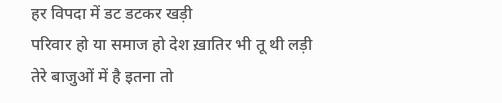हर विपदा में डट डटकर खड़ी
परिवार हो या समाज हो देश ख़ातिर भी तू थी लड़ी
तेरे बाजुओं में है इतना तो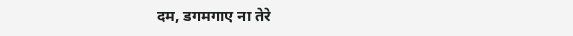दम, डगमगाए ना तेरे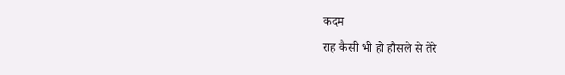कदम
राह कैसी भी हो हौसले से तेरे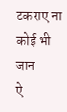टकराए ना कोई भी जान
ऐ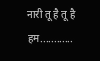नारी तू है तू है हम............